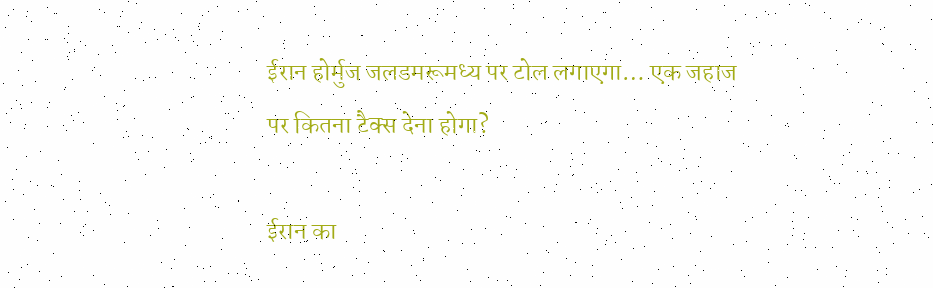ईरान होर्मुज जलडमरूमध्य पर टोल लगाएगा… एक जहाज पर कितना टैक्स देना होगा?

ईरान का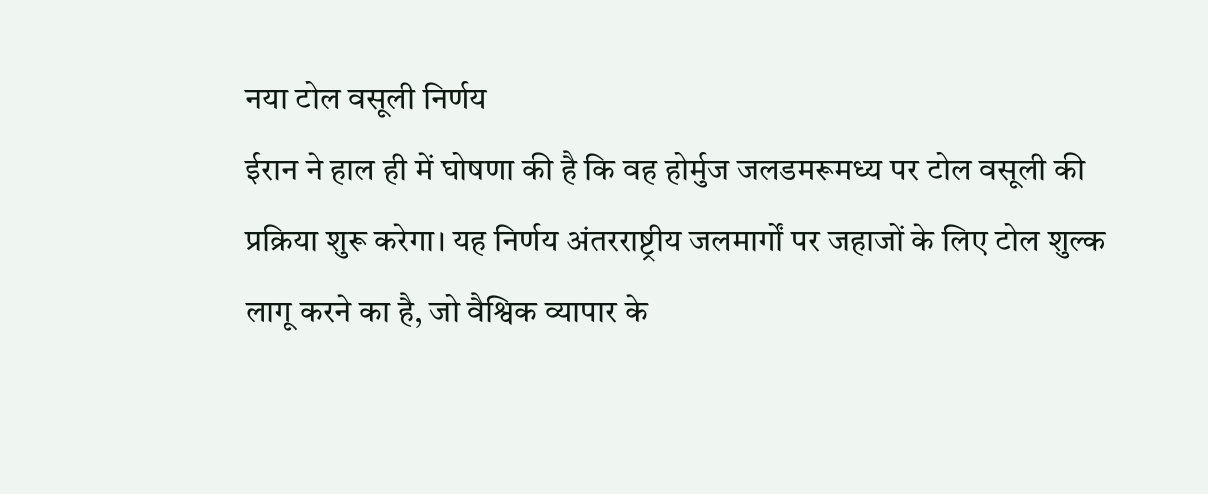नया टोल वसूली निर्णय
ईरान ने हाल ही में घोषणा की है कि वह होर्मुज जलडमरूमध्य पर टोल वसूली की प्रक्रिया शुरू करेगा। यह निर्णय अंतरराष्ट्रीय जलमार्गों पर जहाजों के लिए टोल शुल्क लागू करने का है, जो वैश्विक व्यापार के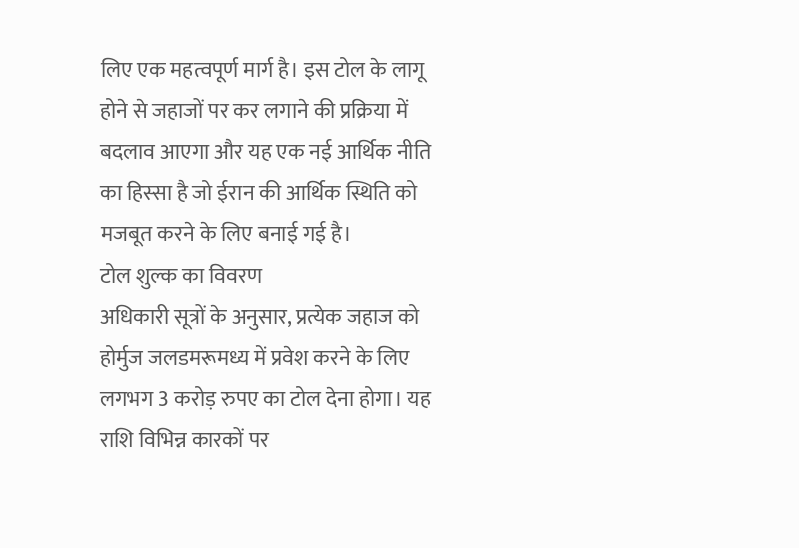लिए एक महत्वपूर्ण मार्ग है। इस टोल के लागू होने से जहाजों पर कर लगाने की प्रक्रिया में बदलाव आएगा और यह एक नई आर्थिक नीति का हिस्सा है जो ईरान की आर्थिक स्थिति को मजबूत करने के लिए बनाई गई है।
टोल शुल्क का विवरण
अधिकारी सूत्रों के अनुसार, प्रत्येक जहाज को होर्मुज जलडमरूमध्य में प्रवेश करने के लिए लगभग 3 करोड़ रुपए का टोल देना होगा। यह राशि विभिन्न कारकों पर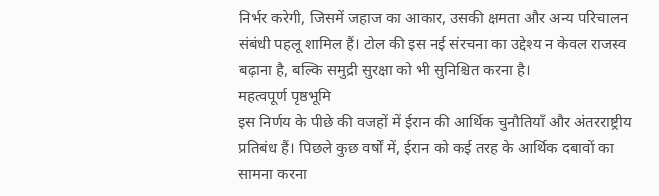निर्भर करेगी, जिसमें जहाज का आकार, उसकी क्षमता और अन्य परिचालन संबंधी पहलू शामिल हैं। टोल की इस नई संरचना का उद्देश्य न केवल राजस्व बढ़ाना है, बल्कि समुद्री सुरक्षा को भी सुनिश्चित करना है।
महत्वपूर्ण पृष्ठभूमि
इस निर्णय के पीछे की वजहों में ईरान की आर्थिक चुनौतियाँ और अंतरराष्ट्रीय प्रतिबंध हैं। पिछले कुछ वर्षों में, ईरान को कई तरह के आर्थिक दबावों का सामना करना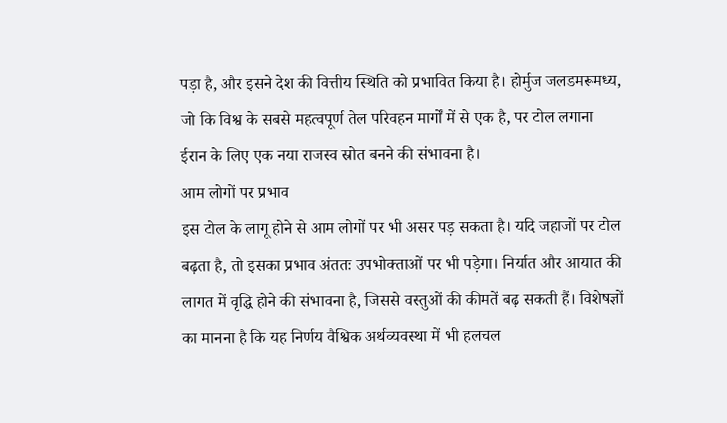पड़ा है, और इसने देश की वित्तीय स्थिति को प्रभावित किया है। होर्मुज जलडमरूमध्य, जो कि विश्व के सबसे महत्वपूर्ण तेल परिवहन मार्गों में से एक है, पर टोल लगाना ईरान के लिए एक नया राजस्व स्रोत बनने की संभावना है।
आम लोगों पर प्रभाव
इस टोल के लागू होने से आम लोगों पर भी असर पड़ सकता है। यदि जहाजों पर टोल बढ़ता है, तो इसका प्रभाव अंततः उपभोक्ताओं पर भी पड़ेगा। निर्यात और आयात की लागत में वृद्धि होने की संभावना है, जिससे वस्तुओं की कीमतें बढ़ सकती हैं। विशेषज्ञों का मानना है कि यह निर्णय वैश्विक अर्थव्यवस्था में भी हलचल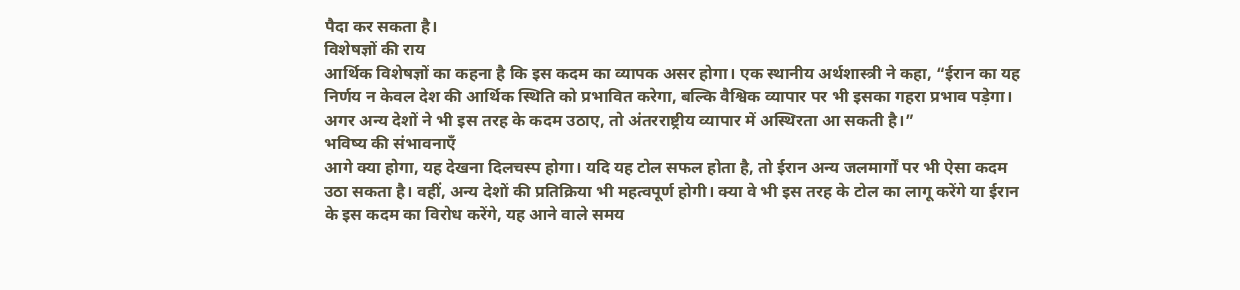पैदा कर सकता है।
विशेषज्ञों की राय
आर्थिक विशेषज्ञों का कहना है कि इस कदम का व्यापक असर होगा। एक स्थानीय अर्थशास्त्री ने कहा, “ईरान का यह निर्णय न केवल देश की आर्थिक स्थिति को प्रभावित करेगा, बल्कि वैश्विक व्यापार पर भी इसका गहरा प्रभाव पड़ेगा। अगर अन्य देशों ने भी इस तरह के कदम उठाए, तो अंतरराष्ट्रीय व्यापार में अस्थिरता आ सकती है।”
भविष्य की संभावनाएँ
आगे क्या होगा, यह देखना दिलचस्प होगा। यदि यह टोल सफल होता है, तो ईरान अन्य जलमार्गों पर भी ऐसा कदम उठा सकता है। वहीं, अन्य देशों की प्रतिक्रिया भी महत्वपूर्ण होगी। क्या वे भी इस तरह के टोल का लागू करेंगे या ईरान के इस कदम का विरोध करेंगे, यह आने वाले समय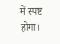में स्पष्ट होगा।